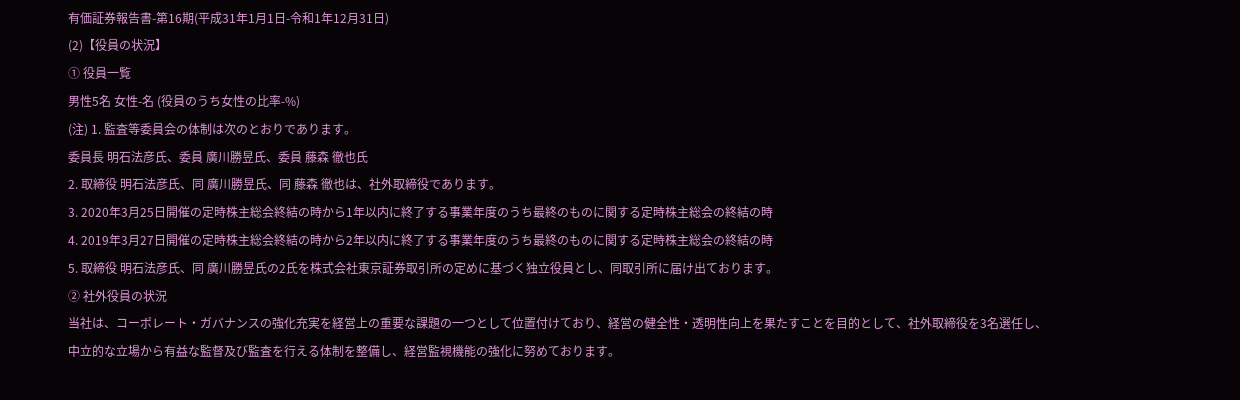有価証券報告書-第16期(平成31年1月1日-令和1年12月31日)
(2)【役員の状況】
① 役員一覧
男性5名 女性-名 (役員のうち女性の比率-%)
(注) 1. 監査等委員会の体制は次のとおりであります。
委員長 明石法彦氏、委員 廣川勝昱氏、委員 藤森 徹也氏
2. 取締役 明石法彦氏、同 廣川勝昱氏、同 藤森 徹也は、社外取締役であります。
3. 2020年3月25日開催の定時株主総会終結の時から1年以内に終了する事業年度のうち最終のものに関する定時株主総会の終結の時
4. 2019年3月27日開催の定時株主総会終結の時から2年以内に終了する事業年度のうち最終のものに関する定時株主総会の終結の時
5. 取締役 明石法彦氏、同 廣川勝昱氏の2氏を株式会社東京証券取引所の定めに基づく独立役員とし、同取引所に届け出ております。
② 社外役員の状況
当社は、コーポレート・ガバナンスの強化充実を経営上の重要な課題の一つとして位置付けており、経営の健全性・透明性向上を果たすことを目的として、社外取締役を3名選任し、中立的な立場から有益な監督及び監査を行える体制を整備し、経営監視機能の強化に努めております。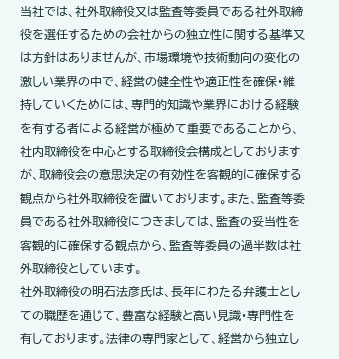当社では、社外取締役又は監査等委員である社外取締役を選任するための会社からの独立性に関する基準又は方針はありませんが、市場環境や技術動向の変化の激しい業界の中で、経営の健全性や適正性を確保・維持していくためには、専門的知識や業界における経験を有する者による経営が極めて重要であることから、社内取締役を中心とする取締役会構成としておりますが、取締役会の意思決定の有効性を客観的に確保する観点から社外取締役を置いております。また、監査等委員である社外取締役につきましては、監査の妥当性を客観的に確保する観点から、監査等委員の過半数は社外取締役としています。
社外取締役の明石法彦氏は、長年にわたる弁護士としての職歴を通じて、豊富な経験と高い見識・専門性を有しております。法律の専門家として、経営から独立し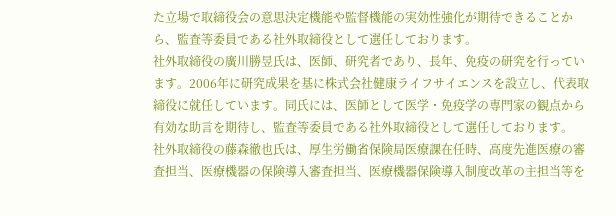た立場で取締役会の意思決定機能や監督機能の実効性強化が期待できることから、監査等委員である社外取締役として選任しております。
社外取締役の廣川勝昱氏は、医師、研究者であり、長年、免疫の研究を行っています。2006年に研究成果を基に株式会社健康ライフサイエンスを設立し、代表取締役に就任しています。同氏には、医師として医学・免疫学の専門家の観点から有効な助言を期待し、監査等委員である社外取締役として選任しております。
社外取締役の藤森徹也氏は、厚生労働省保険局医療課在任時、高度先進医療の審査担当、医療機器の保険導入審査担当、医療機器保険導入制度改革の主担当等を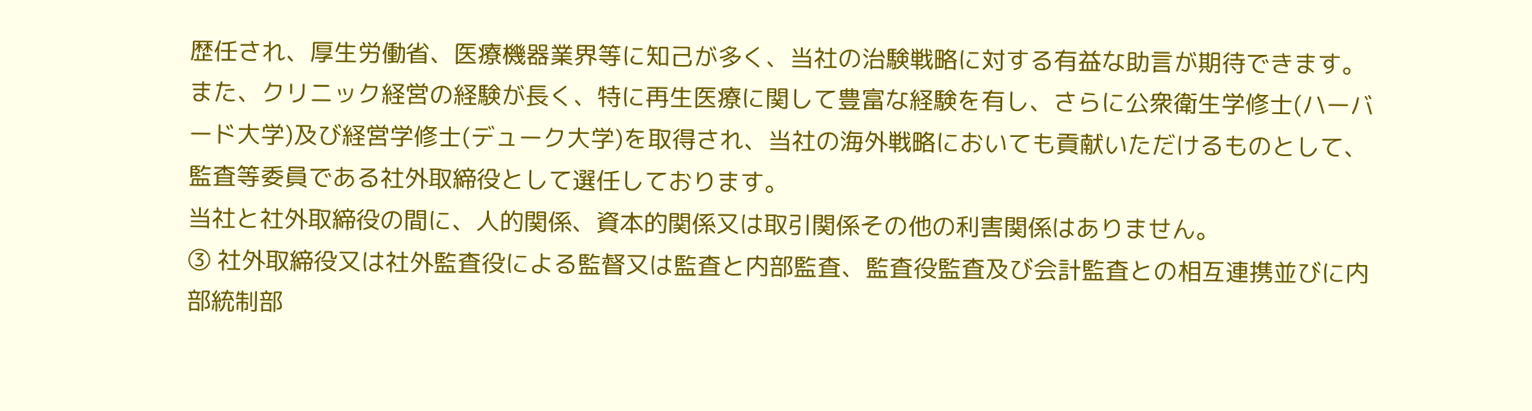歴任され、厚生労働省、医療機器業界等に知己が多く、当社の治験戦略に対する有益な助言が期待できます。また、クリニック経営の経験が長く、特に再生医療に関して豊富な経験を有し、さらに公衆衛生学修士(ハーバード大学)及び経営学修士(デューク大学)を取得され、当社の海外戦略においても貢献いただけるものとして、監査等委員である社外取締役として選任しております。
当社と社外取締役の間に、人的関係、資本的関係又は取引関係その他の利害関係はありません。
③ 社外取締役又は社外監査役による監督又は監査と内部監査、監査役監査及び会計監査との相互連携並びに内部統制部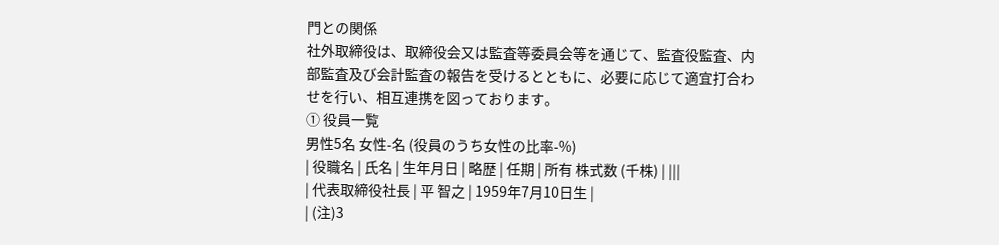門との関係
社外取締役は、取締役会又は監査等委員会等を通じて、監査役監査、内部監査及び会計監査の報告を受けるとともに、必要に応じて適宜打合わせを行い、相互連携を図っております。
① 役員一覧
男性5名 女性-名 (役員のうち女性の比率-%)
| 役職名 | 氏名 | 生年月日 | 略歴 | 任期 | 所有 株式数 (千株) | |||
| 代表取締役社長 | 平 智之 | 1959年7月10日生 |
| (注)3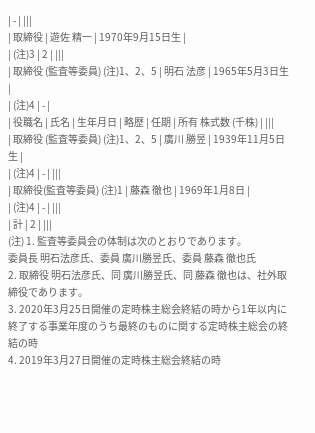| - | |||
| 取締役 | 遊佐 精一 | 1970年9月15日生 |
| (注)3 | 2 | |||
| 取締役 (監査等委員) (注)1、2、5 | 明石 法彦 | 1965年5月3日生 |
| (注)4 | - |
| 役職名 | 氏名 | 生年月日 | 略歴 | 任期 | 所有 株式数 (千株) | |||
| 取締役 (監査等委員) (注)1、2、5 | 廣川 勝昱 | 1939年11月5日生 |
| (注)4 | - | |||
| 取締役(監査等委員) (注)1 | 藤森 徹也 | 1969年1月8日 |
| (注)4 | - | |||
| 計 | 2 | |||
(注) 1. 監査等委員会の体制は次のとおりであります。
委員長 明石法彦氏、委員 廣川勝昱氏、委員 藤森 徹也氏
2. 取締役 明石法彦氏、同 廣川勝昱氏、同 藤森 徹也は、社外取締役であります。
3. 2020年3月25日開催の定時株主総会終結の時から1年以内に終了する事業年度のうち最終のものに関する定時株主総会の終結の時
4. 2019年3月27日開催の定時株主総会終結の時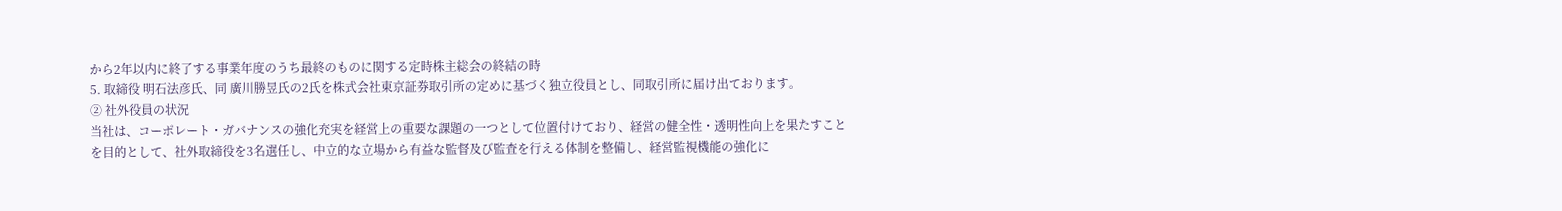から2年以内に終了する事業年度のうち最終のものに関する定時株主総会の終結の時
5. 取締役 明石法彦氏、同 廣川勝昱氏の2氏を株式会社東京証券取引所の定めに基づく独立役員とし、同取引所に届け出ております。
② 社外役員の状況
当社は、コーポレート・ガバナンスの強化充実を経営上の重要な課題の一つとして位置付けており、経営の健全性・透明性向上を果たすことを目的として、社外取締役を3名選任し、中立的な立場から有益な監督及び監査を行える体制を整備し、経営監視機能の強化に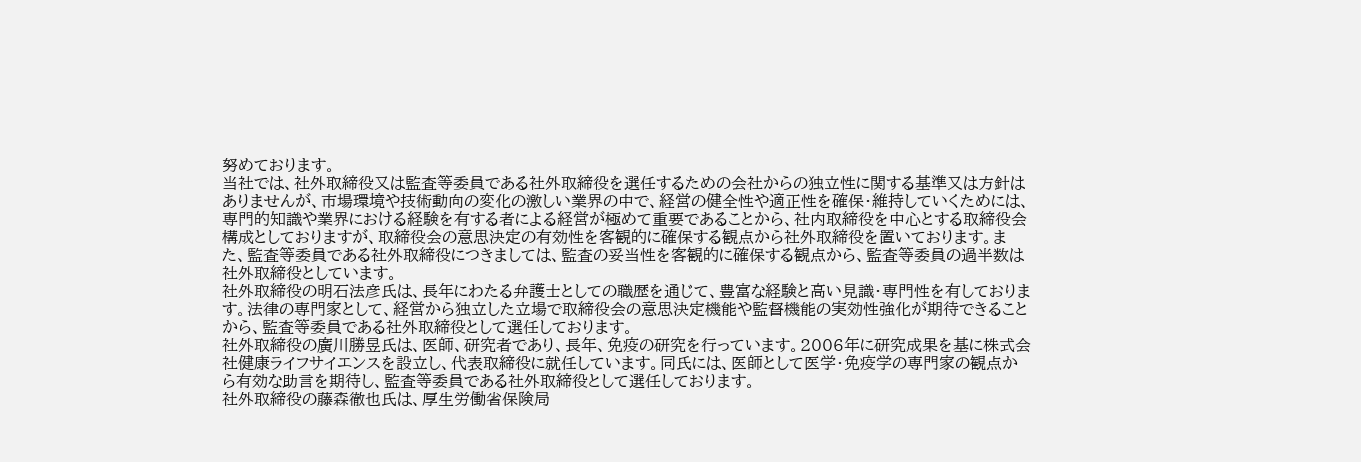努めております。
当社では、社外取締役又は監査等委員である社外取締役を選任するための会社からの独立性に関する基準又は方針はありませんが、市場環境や技術動向の変化の激しい業界の中で、経営の健全性や適正性を確保・維持していくためには、専門的知識や業界における経験を有する者による経営が極めて重要であることから、社内取締役を中心とする取締役会構成としておりますが、取締役会の意思決定の有効性を客観的に確保する観点から社外取締役を置いております。また、監査等委員である社外取締役につきましては、監査の妥当性を客観的に確保する観点から、監査等委員の過半数は社外取締役としています。
社外取締役の明石法彦氏は、長年にわたる弁護士としての職歴を通じて、豊富な経験と高い見識・専門性を有しております。法律の専門家として、経営から独立した立場で取締役会の意思決定機能や監督機能の実効性強化が期待できることから、監査等委員である社外取締役として選任しております。
社外取締役の廣川勝昱氏は、医師、研究者であり、長年、免疫の研究を行っています。2006年に研究成果を基に株式会社健康ライフサイエンスを設立し、代表取締役に就任しています。同氏には、医師として医学・免疫学の専門家の観点から有効な助言を期待し、監査等委員である社外取締役として選任しております。
社外取締役の藤森徹也氏は、厚生労働省保険局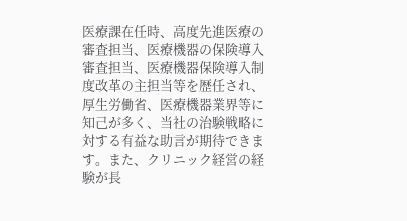医療課在任時、高度先進医療の審査担当、医療機器の保険導入審査担当、医療機器保険導入制度改革の主担当等を歴任され、厚生労働省、医療機器業界等に知己が多く、当社の治験戦略に対する有益な助言が期待できます。また、クリニック経営の経験が長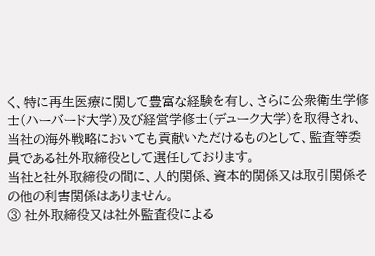く、特に再生医療に関して豊富な経験を有し、さらに公衆衛生学修士(ハーバード大学)及び経営学修士(デューク大学)を取得され、当社の海外戦略においても貢献いただけるものとして、監査等委員である社外取締役として選任しております。
当社と社外取締役の間に、人的関係、資本的関係又は取引関係その他の利害関係はありません。
③ 社外取締役又は社外監査役による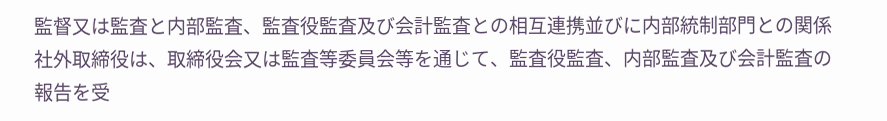監督又は監査と内部監査、監査役監査及び会計監査との相互連携並びに内部統制部門との関係
社外取締役は、取締役会又は監査等委員会等を通じて、監査役監査、内部監査及び会計監査の報告を受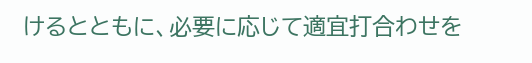けるとともに、必要に応じて適宜打合わせを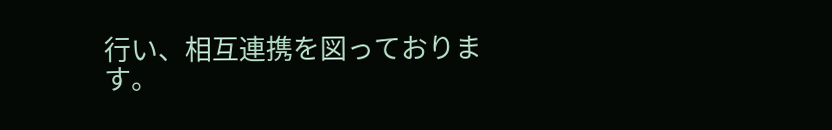行い、相互連携を図っております。